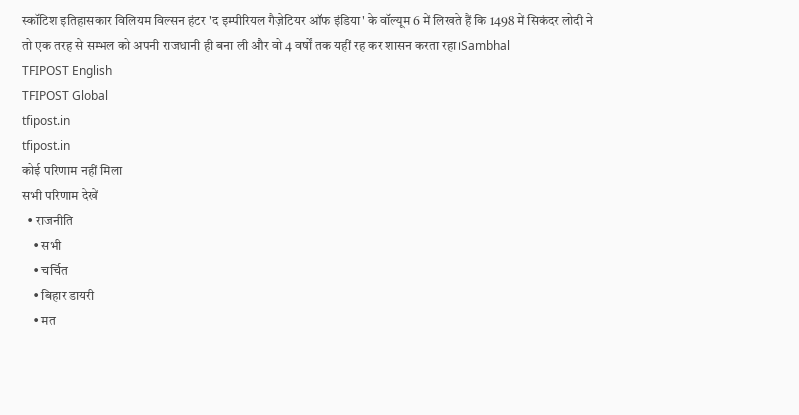स्कॉटिश इतिहासकार विलियम विल्सन हंटर 'द इम्पीरियल गैज़ेटियर ऑफ इंडिया' के वॉल्यूम 6 में लिखते हैं कि 1498 में सिकंदर लोदी ने तो एक तरह से सम्भल को अपनी राजधानी ही बना ली और वो 4 वर्षों तक यहीं रह कर शासन करता रहा।Sambhal
TFIPOST English
TFIPOST Global
tfipost.in
tfipost.in
कोई परिणाम नहीं मिला
सभी परिणाम देखें
  • राजनीति
    • सभी
    • चर्चित
    • बिहार डायरी
    • मत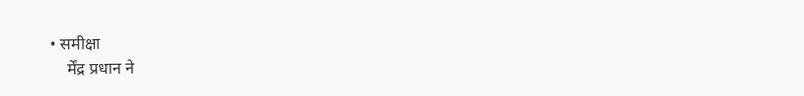• समीक्षा
    र्मेंद्र प्रधान ने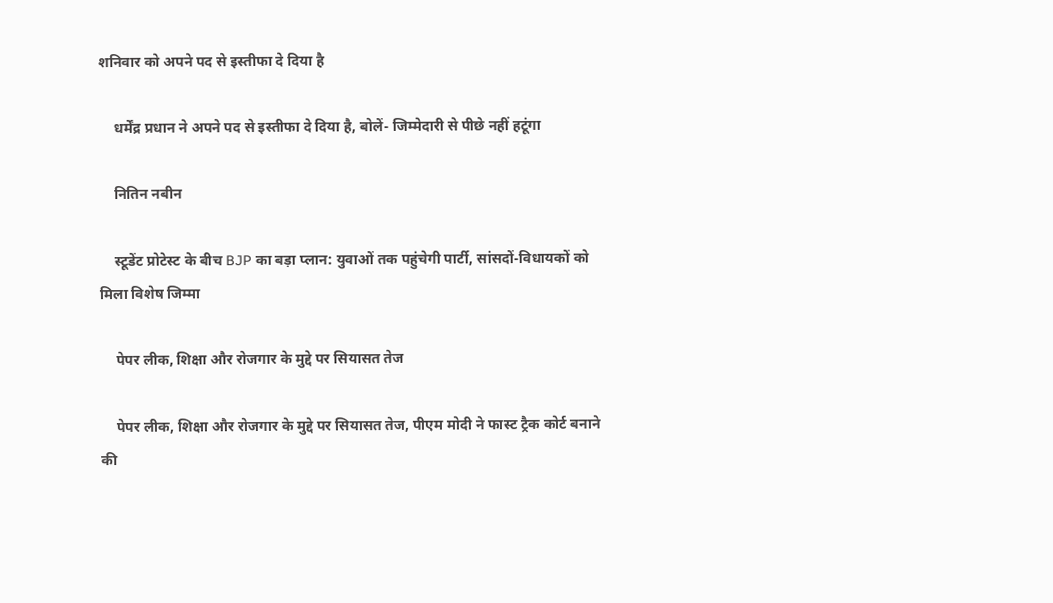शनिवार को अपने पद से इस्तीफा दे दिया है

    धर्मेंद्र प्रधान ने अपने पद से इस्तीफा दे दिया है, बोलें- जिम्मेदारी से पीछे नहीं हटूंगा

    नितिन नबीन

    स्टूडेंट प्रोटेस्ट के बीच BJP का बड़ा प्लान: युवाओं तक पहुंचेगी पार्टी, सांसदों-विधायकों को मिला विशेष जिम्मा

    पेपर लीक, शिक्षा और रोजगार के मुद्दे पर सियासत तेज

    पेपर लीक, शिक्षा और रोजगार के मुद्दे पर सियासत तेज, पीएम मोदी ने फास्ट ट्रैक कोर्ट बनाने की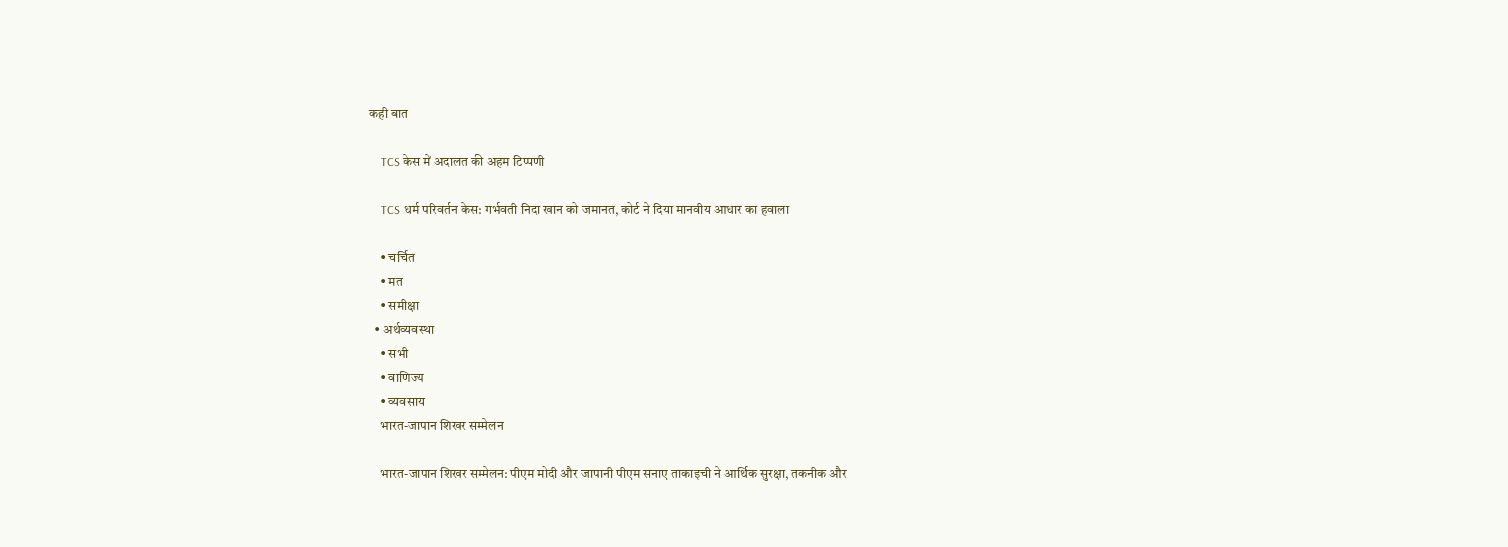कही बात

    TCS केस में अदालत की अहम टिप्पणी

    TCS धर्म परिवर्तन केस: गर्भवती निदा खान को जमानत, कोर्ट ने दिया मानवीय आधार का हवाला

    • चर्चित
    • मत
    • समीक्षा
  • अर्थव्यवस्था
    • सभी
    • वाणिज्य
    • व्यवसाय
    भारत-जापान शिखर सम्मेलन

    भारत-जापान शिखर सम्मेलन: पीएम मोदी और जापानी पीएम सनाए ताकाइची ने आर्थिक सुरक्षा, तकनीक और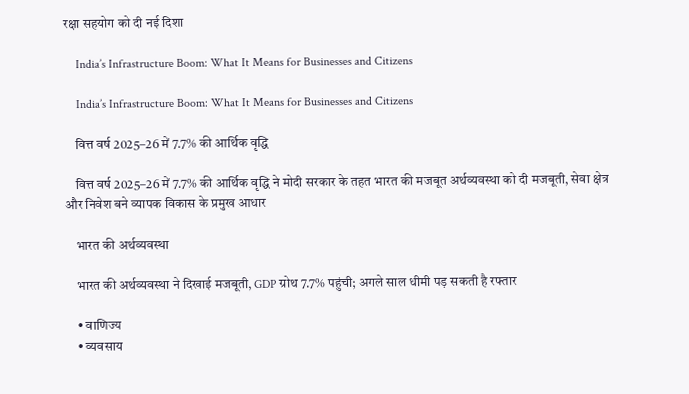रक्षा सहयोग को दी नई दिशा

    India’s Infrastructure Boom: What It Means for Businesses and Citizens

    India’s Infrastructure Boom: What It Means for Businesses and Citizens

    वित्त वर्ष 2025–26 में 7.7% की आर्थिक वृद्धि

    वित्त वर्ष 2025–26 में 7.7% की आर्थिक वृद्धि ने मोदी सरकार के तहत भारत की मजबूत अर्थव्यवस्था को दी मजबूती, सेवा क्षेत्र और निवेश बने व्यापक विकास के प्रमुख आधार

    भारत की अर्थव्यवस्था

    भारत की अर्थव्यवस्था ने दिखाई मजबूती, GDP ग्रोथ 7.7% पहुंची; अगले साल धीमी पड़ सकती है रफ्तार

    • वाणिज्य
    • व्यवसाय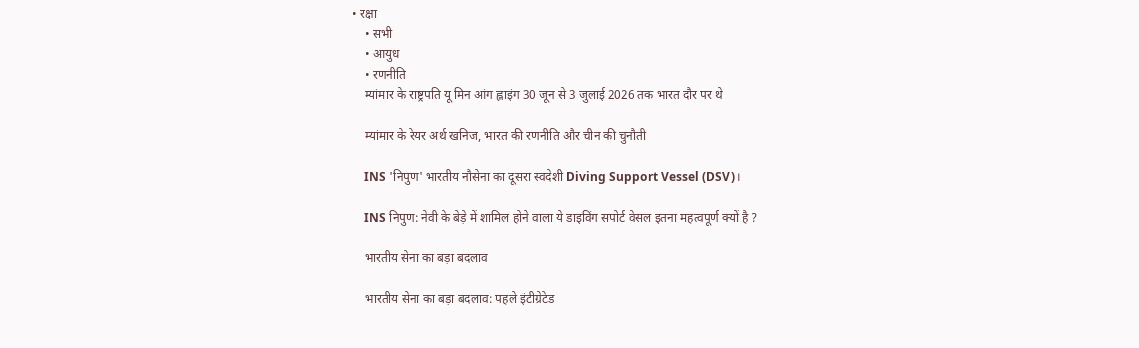• रक्षा
    • सभी
    • आयुध
    • रणनीति
    म्यांमार के राष्ट्रपति यू मिन आंग ह्लाइंग 30 जून से 3 जुलाई 2026 तक भारत दौर पर थे

    म्यांमार के रेयर अर्थ खनिज, भारत की रणनीति और चीन की चुनौती

    INS 'निपुण' भारतीय नौसेना का दूसरा स्वदेशी Diving Support Vessel (DSV)।

    INS निपुण: नेवी के बेड़े में शामिल होने वाला ये डाइविंग सपोर्ट वेसल इतना महत्वपूर्ण क्यों है ?

    भारतीय सेना का बड़ा बदलाव

    भारतीय सेना का बड़ा बदलाव: पहले इंटीग्रेटेड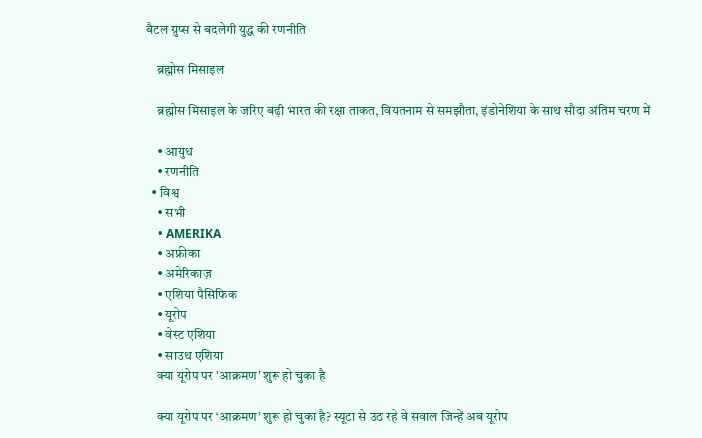बैटल ग्रुप्स से बदलेगी युद्ध की रणनीति

    ब्रह्मोस मिसाइल

    ब्रह्मोस मिसाइल के जरिए बढ़ी भारत की रक्षा ताकत, वियतनाम से समझौता, इंडोनेशिया के साथ सौदा अंतिम चरण में

    • आयुध
    • रणनीति
  • विश्व
    • सभी
    • AMERIKA
    • अफ्रीका
    • अमेरिकाज़
    • एशिया पैसिफिक
    • यूरोप
    • वेस्ट एशिया
    • साउथ एशिया
    क्या यूरोप पर 'आक्रमण' शुरू हो चुका है

    क्या यूरोप पर ‘आक्रमण’ शुरू हो चुका है? स्यूटा से उठ रहे वे सवाल जिन्हें अब यूरोप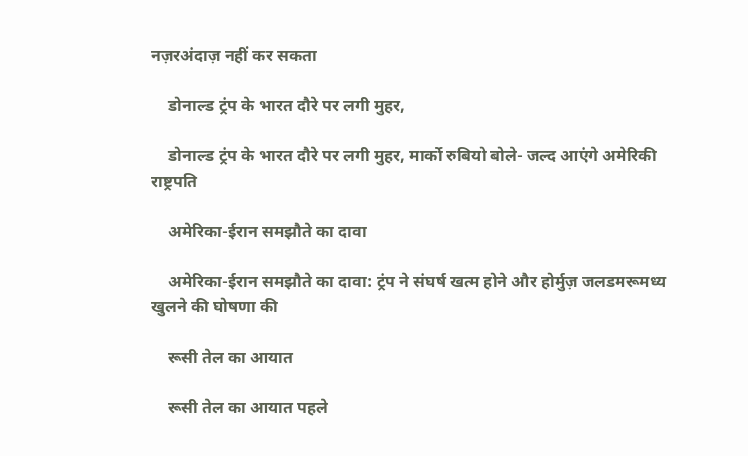नज़रअंदाज़ नहीं कर सकता

    डोनाल्ड ट्रंप के भारत दौरे पर लगी मुहर,

    डोनाल्ड ट्रंप के भारत दौरे पर लगी मुहर, मार्को रुबियो बोले- जल्द आएंगे अमेरिकी राष्ट्रपति

    अमेरिका-ईरान समझौते का दावा

    अमेरिका-ईरान समझौते का दावा: ट्रंप ने संघर्ष खत्म होने और होर्मुज़ जलडमरूमध्य खुलने की घोषणा की

    रूसी तेल का आयात

    रूसी तेल का आयात पहले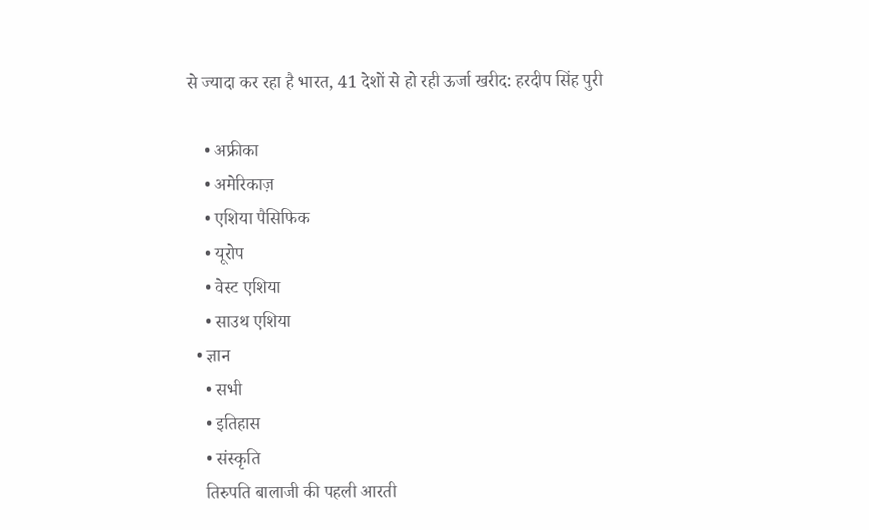से ज्यादा कर रहा है भारत, 41 देशों से हो रही ऊर्जा खरीद: हरदीप सिंह पुरी

    • अफ्रीका
    • अमेरिकाज़
    • एशिया पैसिफिक
    • यूरोप
    • वेस्ट एशिया
    • साउथ एशिया
  • ज्ञान
    • सभी
    • इतिहास
    • संस्कृति
    तिरुपति बालाजी की पहली आरती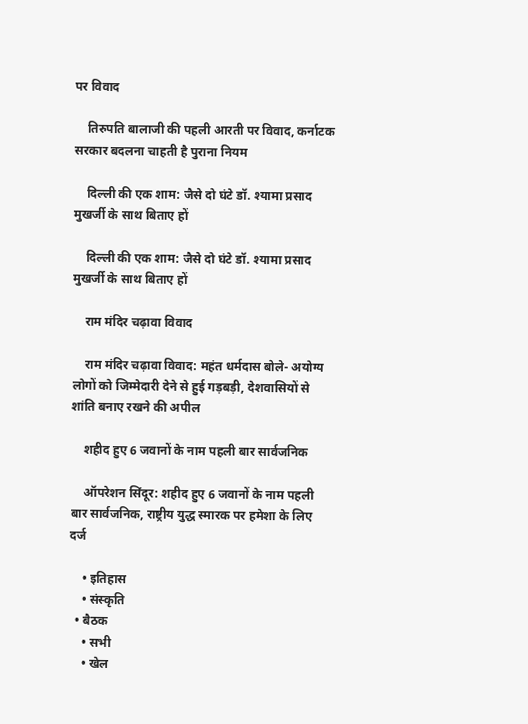पर विवाद

    तिरुपति बालाजी की पहली आरती पर विवाद, कर्नाटक सरकार बदलना चाहती है पुराना नियम

    दिल्ली की एक शाम: जैसे दो घंटे डॉ. श्यामा प्रसाद मुखर्जी के साथ बिताए हों

    दिल्ली की एक शाम: जैसे दो घंटे डॉ. श्यामा प्रसाद मुखर्जी के साथ बिताए हों

    राम मंदिर चढ़ावा विवाद

    राम मंदिर चढ़ावा विवाद: महंत धर्मदास बोले- अयोग्य लोगों को जिम्मेदारी देने से हुई गड़बड़ी, देशवासियों से शांति बनाए रखने की अपील

    शहीद हुए 6 जवानों के नाम पहली बार सार्वजनिक

    ऑपरेशन सिंदूर: शहीद हुए 6 जवानों के नाम पहली बार सार्वजनिक, राष्ट्रीय युद्ध स्मारक पर हमेशा के लिए दर्ज

    • इतिहास
    • संस्कृति
  • बैठक
    • सभी
    • खेल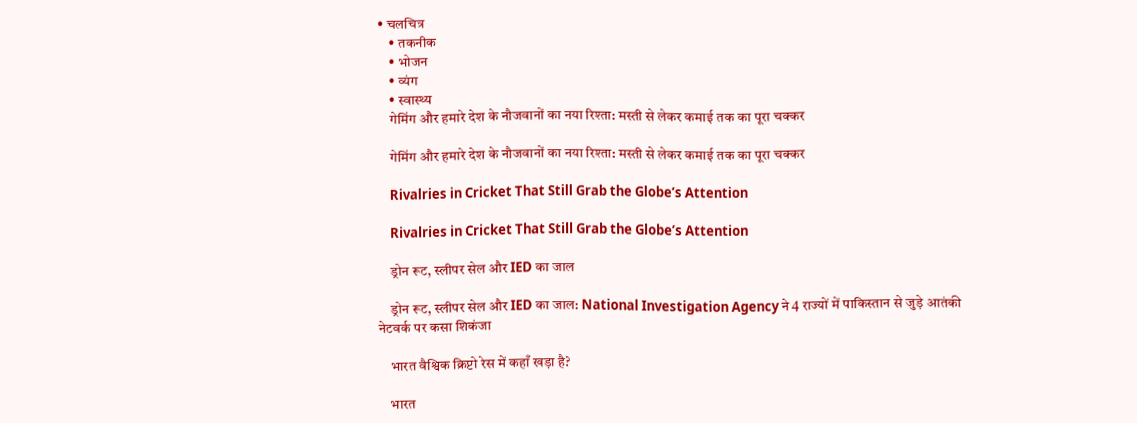• चलचित्र
    • तकनीक
    • भोजन
    • व्यंग
    • स्वास्थ्य
    गेमिंग और हमारे देश के नौजवानों का नया रिश्ता: मस्ती से लेकर कमाई तक का पूरा चक्कर

    गेमिंग और हमारे देश के नौजवानों का नया रिश्ता: मस्ती से लेकर कमाई तक का पूरा चक्कर

    Rivalries in Cricket That Still Grab the Globe’s Attention

    Rivalries in Cricket That Still Grab the Globe’s Attention

    ड्रोन रूट, स्लीपर सेल और IED का जाल

    ड्रोन रूट, स्लीपर सेल और IED का जाल: National Investigation Agency ने 4 राज्यों में पाकिस्तान से जुड़े आतंकी नेटवर्क पर कसा शिकंजा

    भारत वैश्विक क्रिप्टो रेस में कहाँ खड़ा है?

    भारत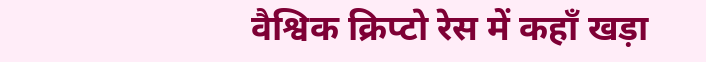वैश्विक क्रिप्टो रेस में कहाँ खड़ा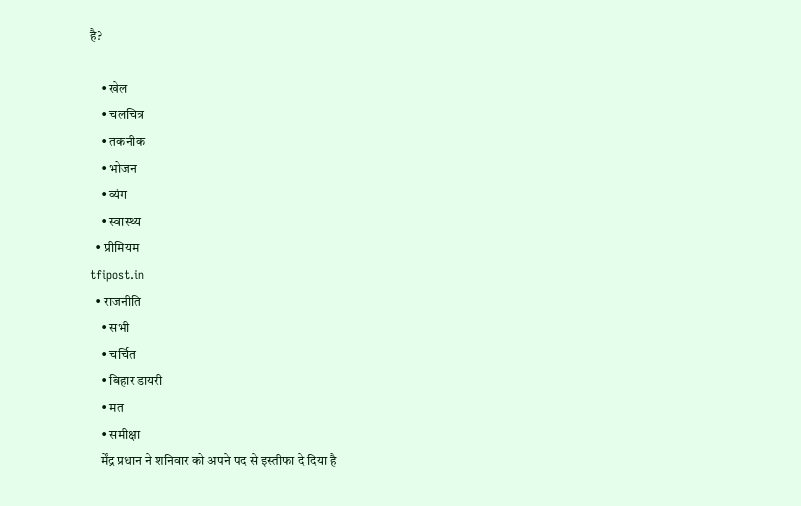है?

    • खेल
    • चलचित्र
    • तकनीक
    • भोजन
    • व्यंग
    • स्वास्थ्य
  • प्रीमियम
tfipost.in
  • राजनीति
    • सभी
    • चर्चित
    • बिहार डायरी
    • मत
    • समीक्षा
    र्मेंद्र प्रधान ने शनिवार को अपने पद से इस्तीफा दे दिया है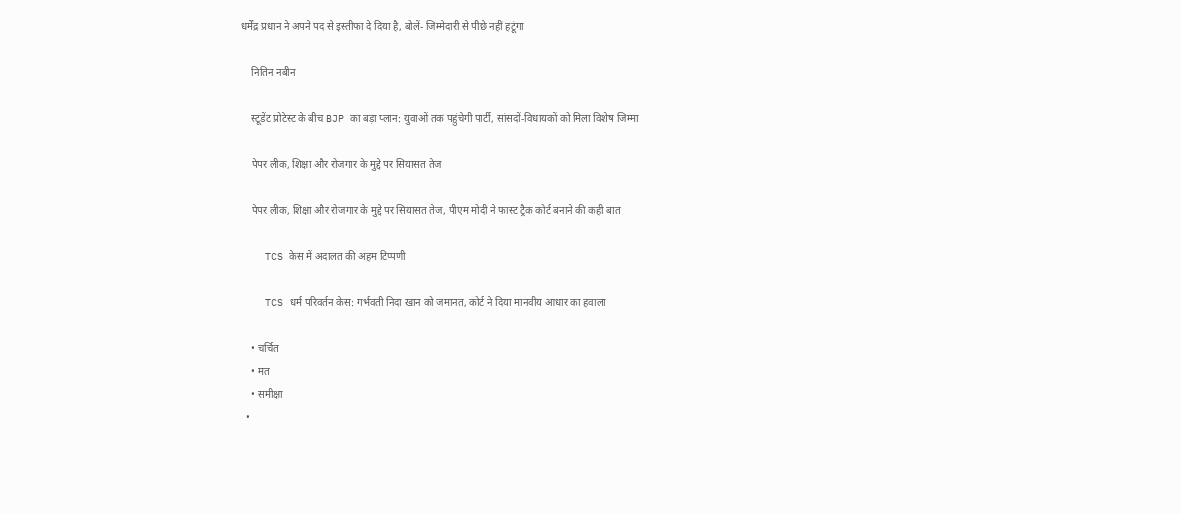धर्मेंद्र प्रधान ने अपने पद से इस्तीफा दे दिया है, बोलें- जिम्मेदारी से पीछे नहीं हटूंगा

    नितिन नबीन

    स्टूडेंट प्रोटेस्ट के बीच BJP का बड़ा प्लान: युवाओं तक पहुंचेगी पार्टी, सांसदों-विधायकों को मिला विशेष जिम्मा

    पेपर लीक, शिक्षा और रोजगार के मुद्दे पर सियासत तेज

    पेपर लीक, शिक्षा और रोजगार के मुद्दे पर सियासत तेज, पीएम मोदी ने फास्ट ट्रैक कोर्ट बनाने की कही बात

    TCS केस में अदालत की अहम टिप्पणी

    TCS धर्म परिवर्तन केस: गर्भवती निदा खान को जमानत, कोर्ट ने दिया मानवीय आधार का हवाला

    • चर्चित
    • मत
    • समीक्षा
  •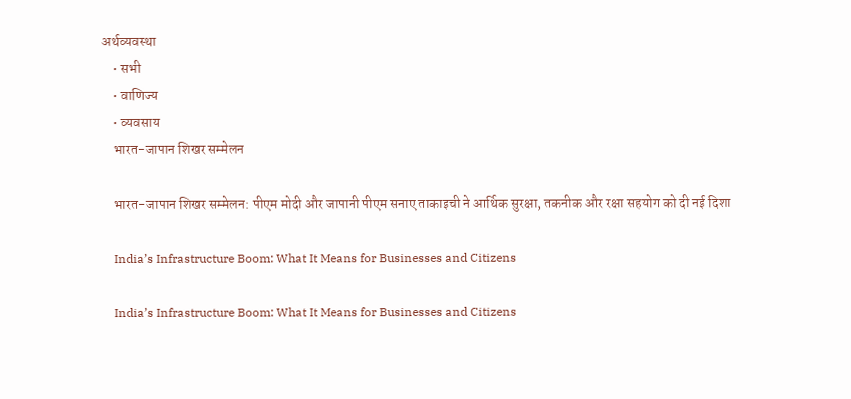अर्थव्यवस्था
    • सभी
    • वाणिज्य
    • व्यवसाय
    भारत-जापान शिखर सम्मेलन

    भारत-जापान शिखर सम्मेलन: पीएम मोदी और जापानी पीएम सनाए ताकाइची ने आर्थिक सुरक्षा, तकनीक और रक्षा सहयोग को दी नई दिशा

    India’s Infrastructure Boom: What It Means for Businesses and Citizens

    India’s Infrastructure Boom: What It Means for Businesses and Citizens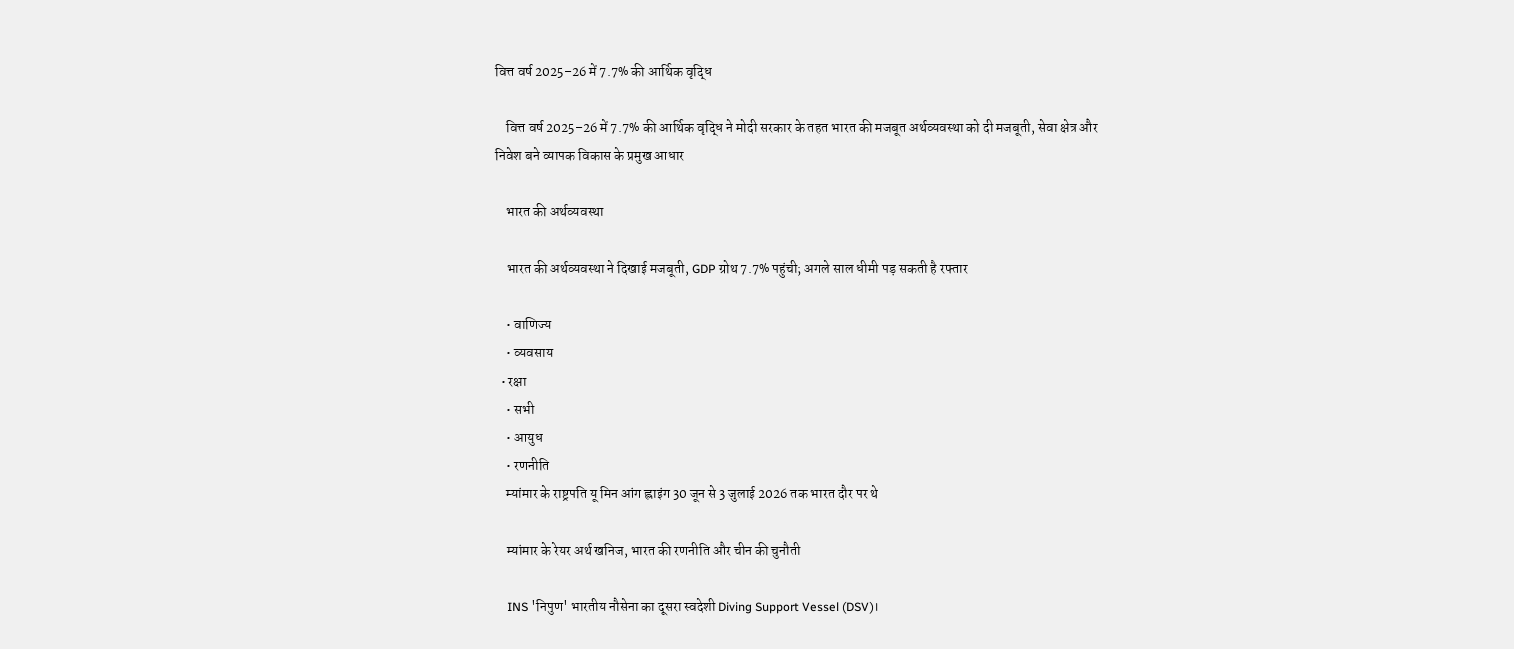वित्त वर्ष 2025–26 में 7.7% की आर्थिक वृद्धि

    वित्त वर्ष 2025–26 में 7.7% की आर्थिक वृद्धि ने मोदी सरकार के तहत भारत की मजबूत अर्थव्यवस्था को दी मजबूती, सेवा क्षेत्र और निवेश बने व्यापक विकास के प्रमुख आधार

    भारत की अर्थव्यवस्था

    भारत की अर्थव्यवस्था ने दिखाई मजबूती, GDP ग्रोथ 7.7% पहुंची; अगले साल धीमी पड़ सकती है रफ्तार

    • वाणिज्य
    • व्यवसाय
  • रक्षा
    • सभी
    • आयुध
    • रणनीति
    म्यांमार के राष्ट्रपति यू मिन आंग ह्लाइंग 30 जून से 3 जुलाई 2026 तक भारत दौर पर थे

    म्यांमार के रेयर अर्थ खनिज, भारत की रणनीति और चीन की चुनौती

    INS 'निपुण' भारतीय नौसेना का दूसरा स्वदेशी Diving Support Vessel (DSV)।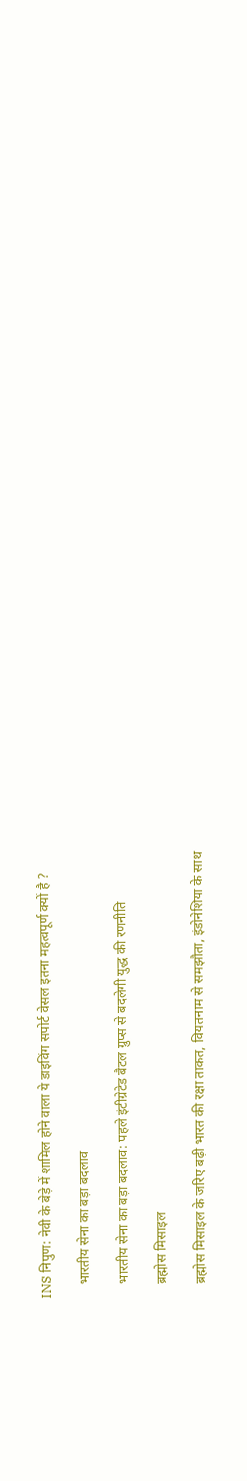INS निपुण: नेवी के बेड़े में शामिल होने वाला ये डाइविंग सपोर्ट वेसल इतना महत्वपूर्ण क्यों है ?

    भारतीय सेना का बड़ा बदलाव

    भारतीय सेना का बड़ा बदलाव: पहले इंटीग्रेटेड बैटल ग्रुप्स से बदलेगी युद्ध की रणनीति

    ब्रह्मोस मिसाइल

    ब्रह्मोस मिसाइल के जरिए बढ़ी भारत की रक्षा ताकत, वियतनाम से समझौता, इंडोनेशिया के साथ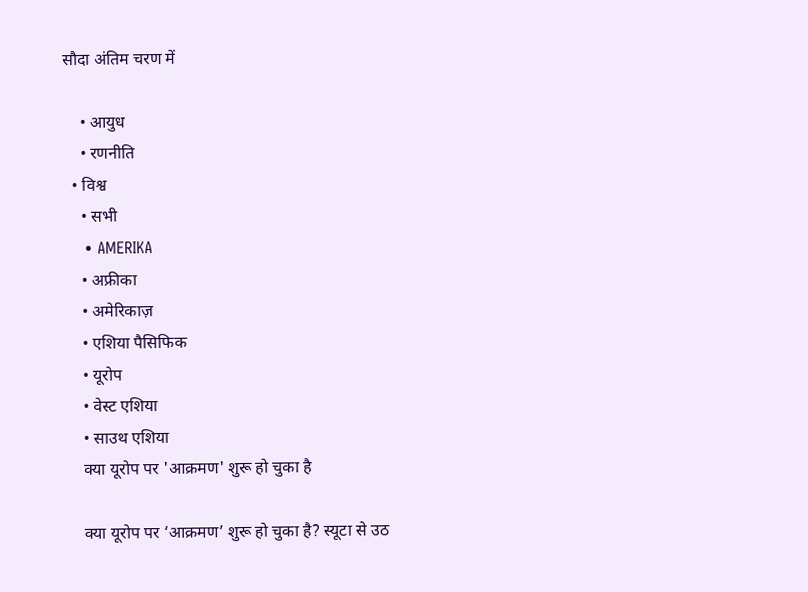सौदा अंतिम चरण में

    • आयुध
    • रणनीति
  • विश्व
    • सभी
    • AMERIKA
    • अफ्रीका
    • अमेरिकाज़
    • एशिया पैसिफिक
    • यूरोप
    • वेस्ट एशिया
    • साउथ एशिया
    क्या यूरोप पर 'आक्रमण' शुरू हो चुका है

    क्या यूरोप पर ‘आक्रमण’ शुरू हो चुका है? स्यूटा से उठ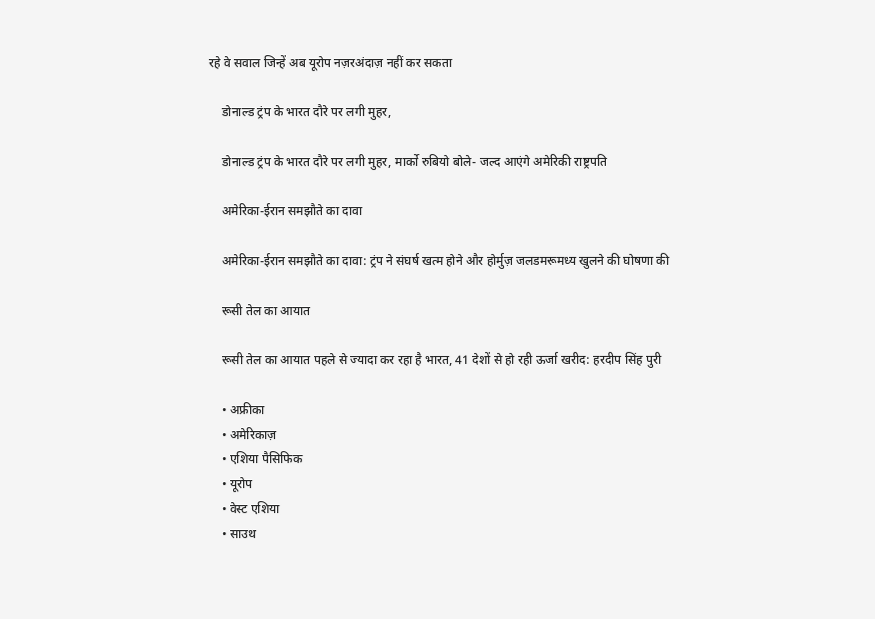रहे वे सवाल जिन्हें अब यूरोप नज़रअंदाज़ नहीं कर सकता

    डोनाल्ड ट्रंप के भारत दौरे पर लगी मुहर,

    डोनाल्ड ट्रंप के भारत दौरे पर लगी मुहर, मार्को रुबियो बोले- जल्द आएंगे अमेरिकी राष्ट्रपति

    अमेरिका-ईरान समझौते का दावा

    अमेरिका-ईरान समझौते का दावा: ट्रंप ने संघर्ष खत्म होने और होर्मुज़ जलडमरूमध्य खुलने की घोषणा की

    रूसी तेल का आयात

    रूसी तेल का आयात पहले से ज्यादा कर रहा है भारत, 41 देशों से हो रही ऊर्जा खरीद: हरदीप सिंह पुरी

    • अफ्रीका
    • अमेरिकाज़
    • एशिया पैसिफिक
    • यूरोप
    • वेस्ट एशिया
    • साउथ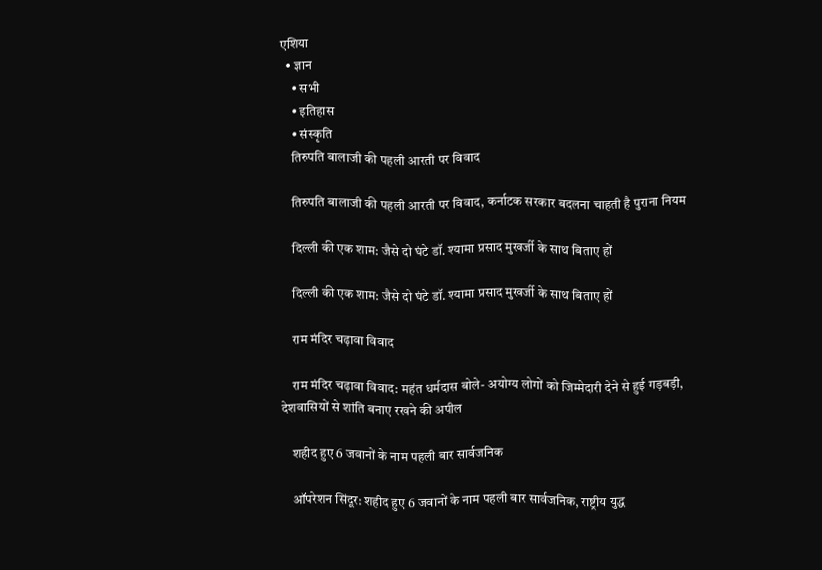एशिया
  • ज्ञान
    • सभी
    • इतिहास
    • संस्कृति
    तिरुपति बालाजी की पहली आरती पर विवाद

    तिरुपति बालाजी की पहली आरती पर विवाद, कर्नाटक सरकार बदलना चाहती है पुराना नियम

    दिल्ली की एक शाम: जैसे दो घंटे डॉ. श्यामा प्रसाद मुखर्जी के साथ बिताए हों

    दिल्ली की एक शाम: जैसे दो घंटे डॉ. श्यामा प्रसाद मुखर्जी के साथ बिताए हों

    राम मंदिर चढ़ावा विवाद

    राम मंदिर चढ़ावा विवाद: महंत धर्मदास बोले- अयोग्य लोगों को जिम्मेदारी देने से हुई गड़बड़ी, देशवासियों से शांति बनाए रखने की अपील

    शहीद हुए 6 जवानों के नाम पहली बार सार्वजनिक

    ऑपरेशन सिंदूर: शहीद हुए 6 जवानों के नाम पहली बार सार्वजनिक, राष्ट्रीय युद्ध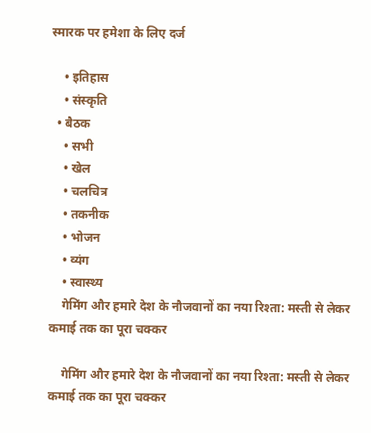स्मारक पर हमेशा के लिए दर्ज

    • इतिहास
    • संस्कृति
  • बैठक
    • सभी
    • खेल
    • चलचित्र
    • तकनीक
    • भोजन
    • व्यंग
    • स्वास्थ्य
    गेमिंग और हमारे देश के नौजवानों का नया रिश्ता: मस्ती से लेकर कमाई तक का पूरा चक्कर

    गेमिंग और हमारे देश के नौजवानों का नया रिश्ता: मस्ती से लेकर कमाई तक का पूरा चक्कर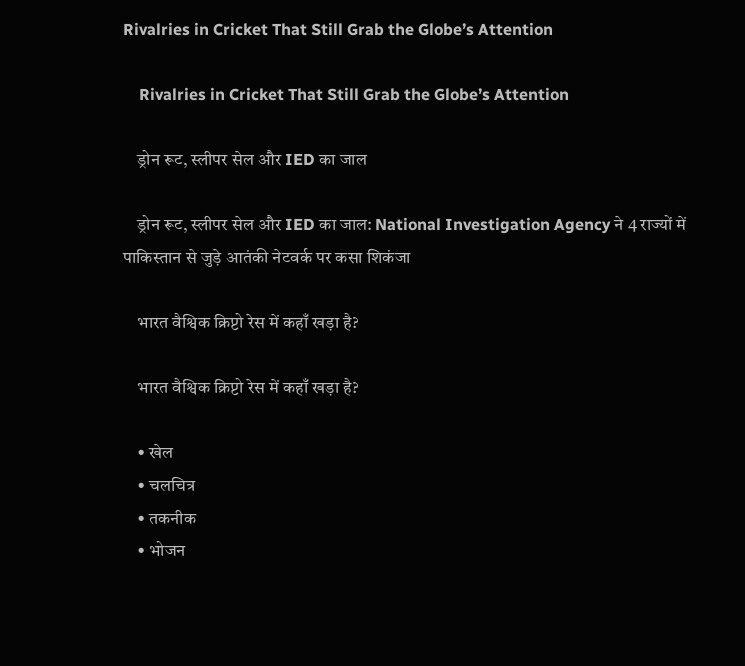Rivalries in Cricket That Still Grab the Globe’s Attention

    Rivalries in Cricket That Still Grab the Globe’s Attention

    ड्रोन रूट, स्लीपर सेल और IED का जाल

    ड्रोन रूट, स्लीपर सेल और IED का जाल: National Investigation Agency ने 4 राज्यों में पाकिस्तान से जुड़े आतंकी नेटवर्क पर कसा शिकंजा

    भारत वैश्विक क्रिप्टो रेस में कहाँ खड़ा है?

    भारत वैश्विक क्रिप्टो रेस में कहाँ खड़ा है?

    • खेल
    • चलचित्र
    • तकनीक
    • भोजन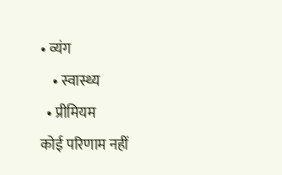• व्यंग
    • स्वास्थ्य
  • प्रीमियम
कोई परिणाम नहीं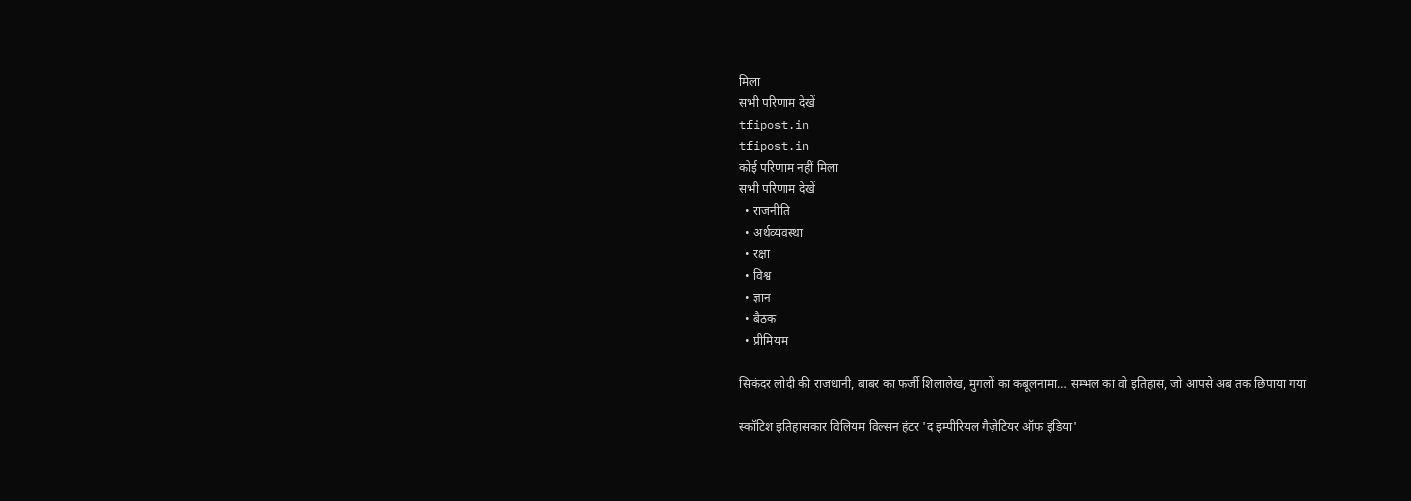मिला
सभी परिणाम देखें
tfipost.in
tfipost.in
कोई परिणाम नहीं मिला
सभी परिणाम देखें
  • राजनीति
  • अर्थव्यवस्था
  • रक्षा
  • विश्व
  • ज्ञान
  • बैठक
  • प्रीमियम

सिकंदर लोदी की राजधानी, बाबर का फर्जी शिलालेख, मुगलों का कबूलनामा… सम्भल का वो इतिहास, जो आपसे अब तक छिपाया गया

स्कॉटिश इतिहासकार विलियम विल्सन हंटर 'द इम्पीरियल गैज़ेटियर ऑफ इंडिया'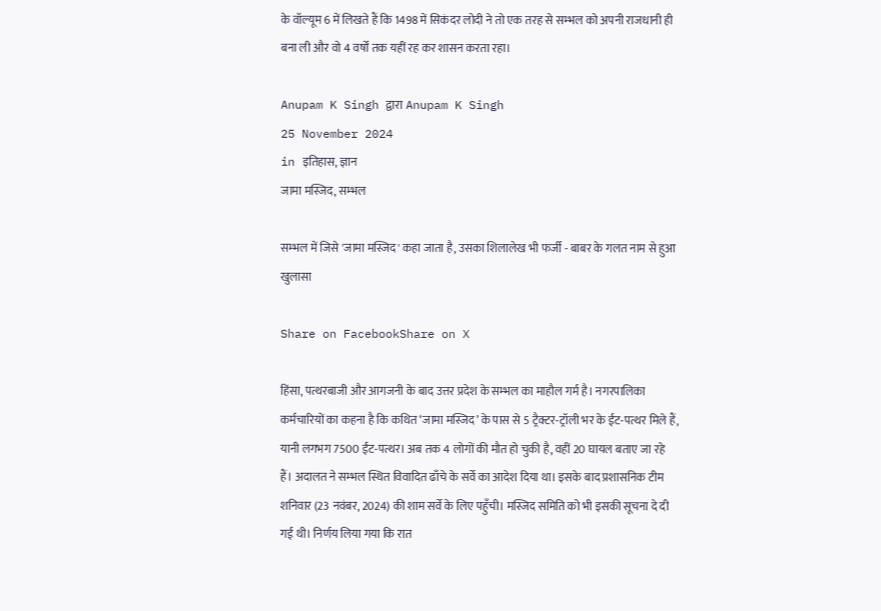के वॉल्यूम 6 में लिखते हैं कि 1498 में सिकंदर लोदी ने तो एक तरह से सम्भल को अपनी राजधानी ही बना ली और वो 4 वर्षों तक यहीं रह कर शासन करता रहा।

Anupam K Singh द्वारा Anupam K Singh
25 November 2024
in इतिहास, ज्ञान
जामा मस्जिद, सम्भल

सम्भल में जिसे 'जामा मस्जिद' कहा जाता है, उसका शिलालेख भी फर्जी - बाबर के गलत नाम से हुआ खुलासा

Share on FacebookShare on X

हिंसा, पत्थरबाजी और आगजनी के बाद उत्तर प्रदेश के सम्भल का माहौल गर्म है। नगरपालिका कर्मचारियों का कहना है कि कथित ‘जामा मस्जिद’ के पास से 5 ट्रैक्टर-ट्रॉली भर के ईंट-पत्थर मिले हैं, यानी लगभग 7500 ईंट-पत्थर। अब तक 4 लोगों की मौत हो चुकी है, वहीं 20 घायल बताए जा रहे हैं। अदालत ने सम्भल स्थित विवादित ढाँचे के सर्वे का आदेश दिया था। इसके बाद प्रशासनिक टीम शनिवार (23 नवंबर, 2024) की शाम सर्वे के लिए पहुँची। मस्जिद समिति को भी इसकी सूचना दे दी गई थी। निर्णय लिया गया कि रात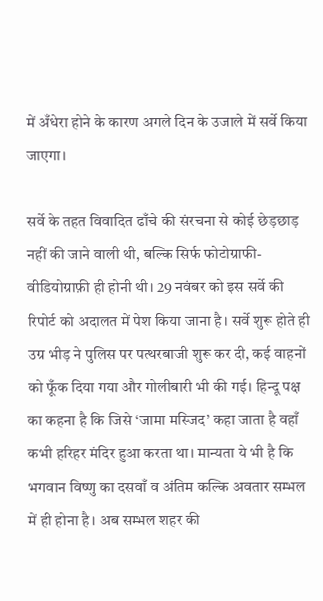में अँधेरा होने के कारण अगले दिन के उजाले में सर्वे किया जाएगा।

सर्वे के तहत विवादित ढाँचे की संरचना से कोई छेड़छाड़ नहीं की जाने वाली थी, बल्कि सिर्फ फोटोग्राफी-वीडियोग्राफ़ी ही होनी थी। 29 नवंबर को इस सर्वे की रिपोर्ट को अदालत में पेश किया जाना है। सर्वे शुरू होते ही उग्र भीड़ ने पुलिस पर पत्थरबाजी शुरू कर दी, कई वाहनों को फूँक दिया गया और गोलीबारी भी की गई। हिन्दू पक्ष का कहना है कि जिसे ‘जामा मस्जिद’ कहा जाता है वहाँ कभी हरिहर मंदिर हुआ करता था। मान्यता ये भी है कि भगवान विष्णु का दसवाँ व अंतिम कल्कि अवतार सम्भल में ही होना है। अब सम्भल शहर की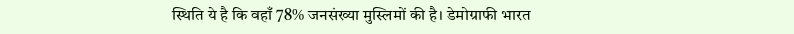स्थिति ये है कि वहाँ 78% जनसंख्या मुस्लिमों की है। डेमोग्राफी भारत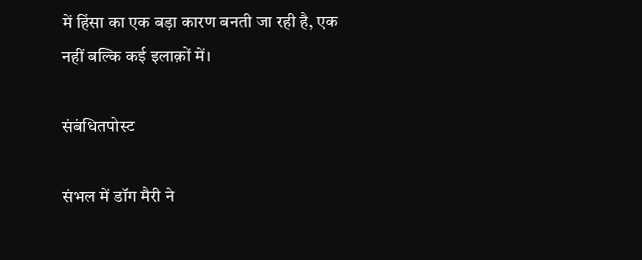में हिंसा का एक बड़ा कारण बनती जा रही है, एक नहीं बल्कि कई इलाक़ों में।

संबंधितपोस्ट

संभल में डॉग मैरी ने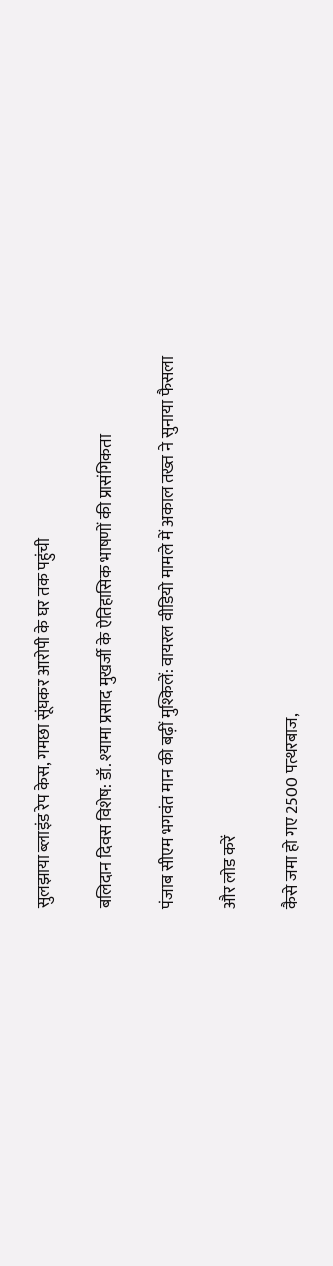सुलझाया ब्लाइंड रेप केस, गमछा सूंघकर आरोपी के घर तक पहुंची

बलिदान दिवस विशेष: डॉ. श्यामा प्रसाद मुखर्जी के ऐतिहासिक भाषणों की प्रासंगिकता

पंजाब सीएम भगवंत मान की बढ़ीं मुश्किलें: वायरल वीडियो मामले में अकाल तख्त ने सुनाया फैसला

और लोड करें

कैसे जमा हो गए 2500 पत्थरबाज,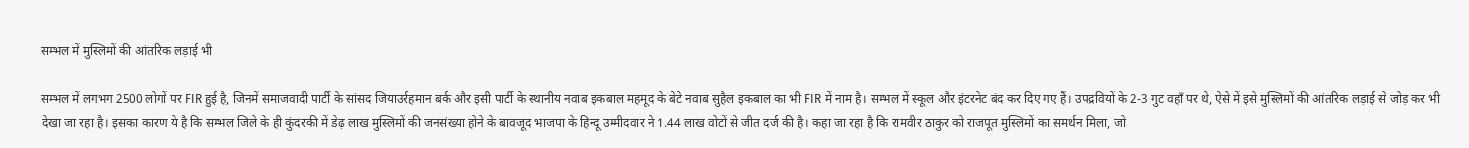सम्भल में मुस्लिमों की आंतरिक लड़ाई भी

सम्भल में लगभग 2500 लोगों पर FIR हुई है, जिनमें समाजवादी पार्टी के सांसद जियाउर्रहमान बर्क और इसी पार्टी के स्थानीय नवाब इकबाल महमूद के बेटे नवाब सुहैल इकबाल का भी FIR में नाम है। सम्भल में स्कूल और इंटरनेट बंद कर दिए गए हैं। उपद्रवियों के 2-3 गुट वहाँ पर थे, ऐसे में इसे मुस्लिमों की आंतरिक लड़ाई से जोड़ कर भी देखा जा रहा है। इसका कारण ये है कि सम्भल जिले के ही कुंदरकी में डेढ़ लाख मुस्लिमों की जनसंख्या होने के बावजूद भाजपा के हिन्दू उम्मीदवार ने 1.44 लाख वोटों से जीत दर्ज की है। कहा जा रहा है कि रामवीर ठाकुर को राजपूत मुस्लिमों का समर्थन मिला, जो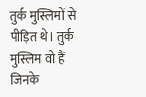तुर्क मुस्लिमों से पीड़ित थे। तुर्क मुस्लिम वो हैं जिनके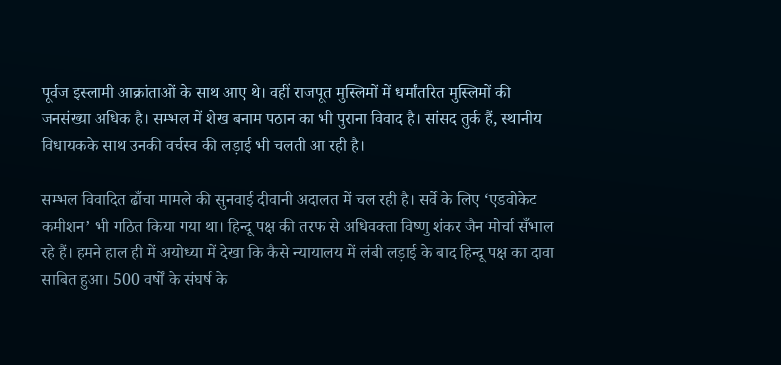पूर्वज इस्लामी आक्रांताओं के साथ आए थे। वहीं राजपूत मुस्लिमों में धर्मांतरित मुस्लिमों की जनसंख्या अधिक है। सम्भल में शेख बनाम पठान का भी पुराना विवाद है। सांसद तुर्क हैं, स्थानीय विधायकके साथ उनकी वर्चस्व की लड़ाई भी चलती आ रही है।

सम्भल विवादित ढाँचा मामले की सुनवाई दीवानी अदालत में चल रही है। सर्वे के लिए ‘एडवोकेट कमीशन’ भी गठित किया गया था। हिन्दू पक्ष की तरफ से अधिवक्ता विष्णु शंकर जैन मोर्चा सँभाल रहे हैं। हमने हाल ही में अयोध्या में देखा कि कैसे न्यायालय में लंबी लड़ाई के बाद हिन्दू पक्ष का दावा साबित हुआ। 500 वर्षों के संघर्ष के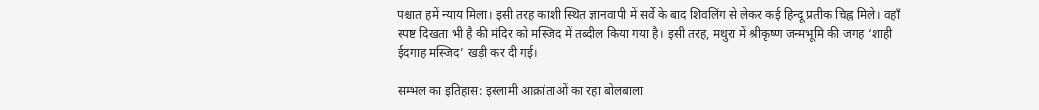पश्चात हमें न्याय मिला। इसी तरह काशी स्थित ज्ञानवापी में सर्वे के बाद शिवलिंग से लेकर कई हिन्दू प्रतीक चिह्न मिले। वहाँ स्पष्ट दिखता भी है की मंदिर को मस्जिद में तब्दील किया गया है। इसी तरह, मथुरा में श्रीकृष्ण जन्मभूमि की जगह ‘शाही ईदगाह मस्जिद’ खड़ी कर दी गई।

सम्भल का इतिहास: इस्लामी आक्रांताओं का रहा बोलबाला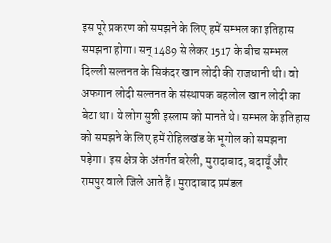इस पूरे प्रकरण को समझने के लिए हमें सम्भल का इतिहास समझना होगा। सन् 1489 से लेकर 1517 के बीच सम्भल दिल्ली सल्तनत के सिकंदर खान लोदी की राजधानी थी। वो अफगान लोदी सल्तनत के संस्थापक बहलोल खान लोदी का बेटा था। ये लोग सुन्नी इस्लाम को मानते थे। सम्भल के इतिहास को समझने के लिए हमें रोहिलखंड के भूगोल को समझना पड़ेगा। इस क्षेत्र के अंतर्गत बरेली, मुरादाबाद, बदायूँ और रामपुर वाले जिले आते हैं। मुरादाबाद प्रमंडल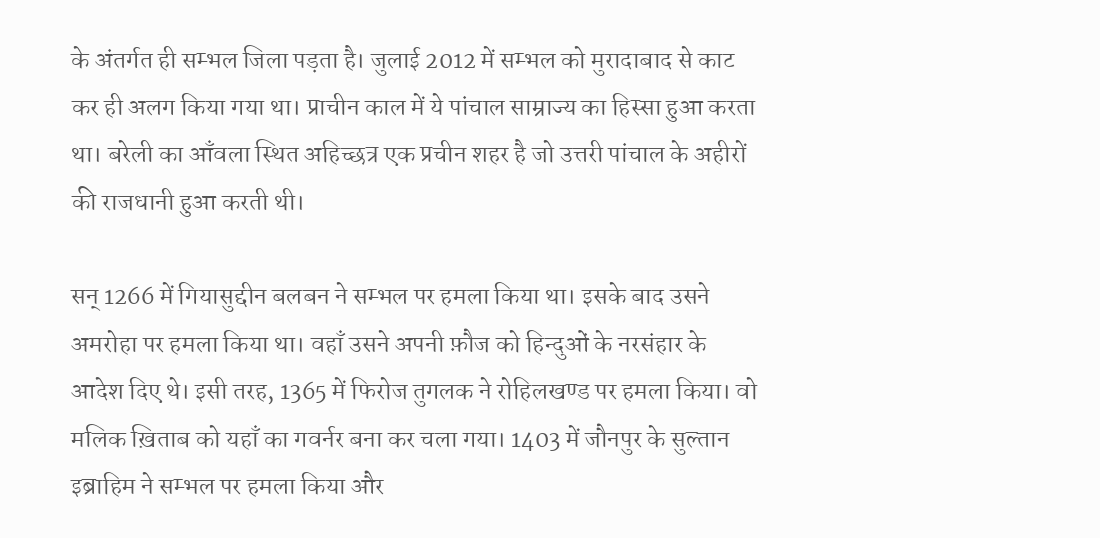के अंतर्गत ही सम्भल जिला पड़ता है। जुलाई 2012 में सम्भल को मुरादाबाद से काट कर ही अलग किया गया था। प्राचीन काल में ये पांचाल साम्राज्य का हिस्सा हुआ करता था। बरेली का आँवला स्थित अहिच्छत्र एक प्रचीन शहर है जो उत्तरी पांचाल के अहीरों की राजधानी हुआ करती थी।

सन् 1266 में गियासुद्दीन बलबन ने सम्भल पर हमला किया था। इसके बाद उसने अमरोहा पर हमला किया था। वहाँ उसने अपनी फ़ौज को हिन्दुओं के नरसंहार के आदेश दिए थे। इसी तरह, 1365 में फिरोज तुगलक ने रोहिलखण्ड पर हमला किया। वो मलिक ख़िताब को यहाँ का गवर्नर बना कर चला गया। 1403 में जौनपुर के सुल्तान इब्राहिम ने सम्भल पर हमला किया और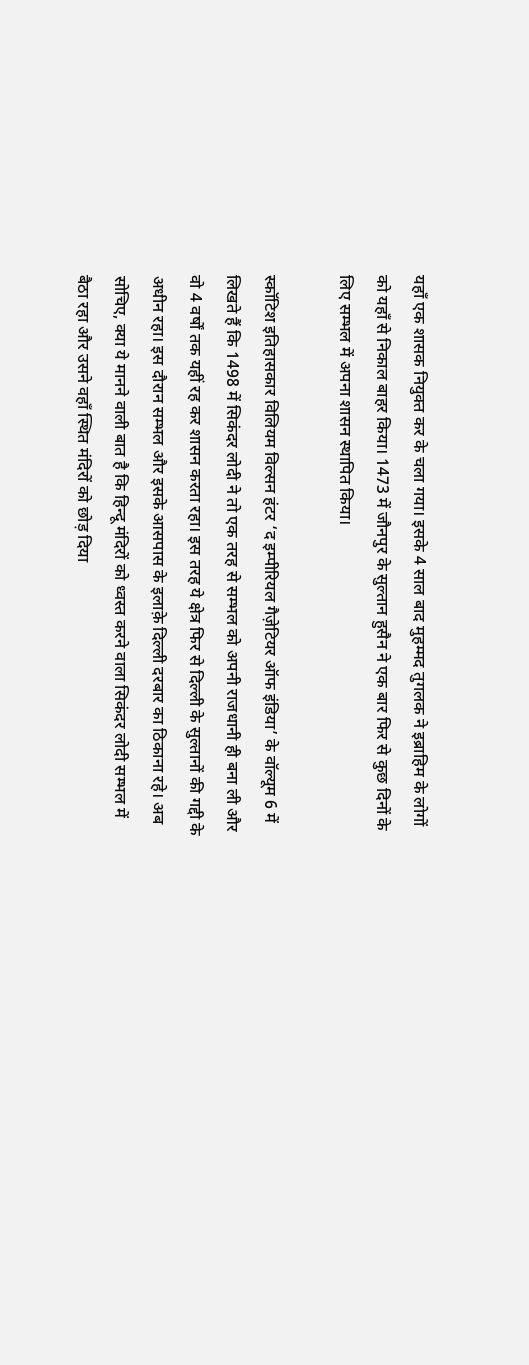यहाँ एक शासक नियुक्त कर के चला गया। इसके 4 साल बाद मुहम्मद तुगलक ने इब्राहिम के लोगों को यहाँ से निकाल बाहर किया। 1473 में जौनपुर के सुल्तान हुसैन ने एक बार फिर से कुछ दिनों के लिए सम्भल में अपना शासन स्थापित किया।

स्कॉटिश इतिहासकार विलियम विल्सन हंटर ‘द इम्पीरियल गैज़ेटियर ऑफ इंडिया’ के वॉल्यूम 6 में लिखते हैं कि 1498 में सिकंदर लोदी ने तो एक तरह से सम्भल को अपनी राजधानी ही बना ली और वो 4 वर्षों तक यहीं रह कर शासन करता रहा। इस तरह ये क्षेत्र फिर से दिल्ली के सुल्तानों की गद्दी के अधीन रहा। इस दौरान सम्भल और इसके आसपास के इलाक़े दिल्ली दरबार का ठिकाना रहे। अब सोचिए, क्या ये मानने वाली बात है कि हिन्दू मंदिरों को ध्वस्त करने वाला सिकंदर लोदी सम्भल में बैठा रहा और उसने वहाँ स्थित मंदिरों को छोड़ दिया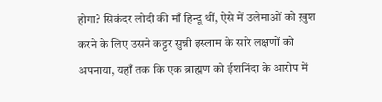होगा? सिकंदर लोदी की माँ हिन्दू थीं, ऐसे में उलेमाओं को ख़ुश करने के लिए उसने कट्टर सुन्नी इस्लाम के सारे लक्षणों को अपनाया, यहाँ तक कि एक ब्राह्मण को ईशनिंदा के आरोप में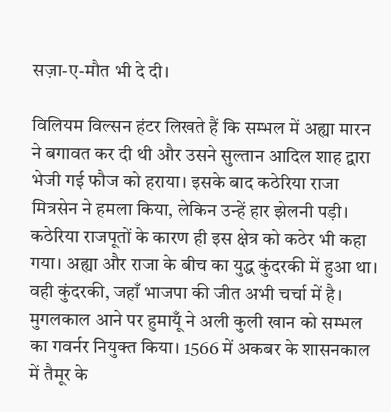सज़ा-ए-मौत भी दे दी।

विलियम विल्सन हंटर लिखते हैं कि सम्भल में अह्या मारन ने बगावत कर दी थी और उसने सुल्तान आदिल शाह द्वारा भेजी गई फौज को हराया। इसके बाद कठेरिया राजा मित्रसेन ने हमला किया, लेकिन उन्हें हार झेलनी पड़ी। कठेरिया राजपूतों के कारण ही इस क्षेत्र को कठेर भी कहा गया। अह्या और राजा के बीच का युद्ध कुंदरकी में हुआ था। वही कुंदरकी, जहाँ भाजपा की जीत अभी चर्चा में है। मुगलकाल आने पर हुमायूँ ने अली कुली खान को सम्भल का गवर्नर नियुक्त किया। 1566 में अकबर के शासनकाल में तैमूर के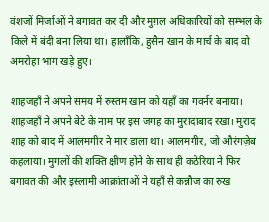वंशजों मिर्जाओं ने बगावत कर दी और मुग़ल अधिकारियों को सम्भल के किले में बंदी बना लिया था। हालाँकि, हुसैन खान के मार्च के बाद वो अमरोहा भाग खड़े हुए।

शाहजहाँ ने अपने समय में रुस्तम खान को यहाँ का गवर्नर बनाया। शाहजहाँ ने अपने बेटे के नाम पर इस जगह का मुरादाबाद रखा। मुराद शाह को बाद में आलमगीर ने मार डाला था। आलमगीर, जो औरंगज़ेब कहलाया। मुगलों की शक्ति क्षीण होने के साथ ही कठेरिया ने फिर बगावत की और इस्लामी आक्रांताओं ने यहाँ से कन्नौज का रुख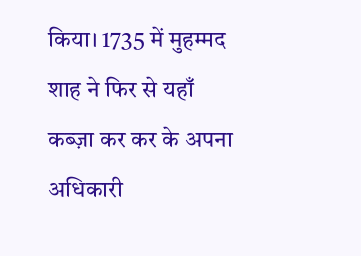किया। 1735 में मुहम्मद शाह ने फिर से यहाँ कब्ज़ा कर कर के अपना अधिकारी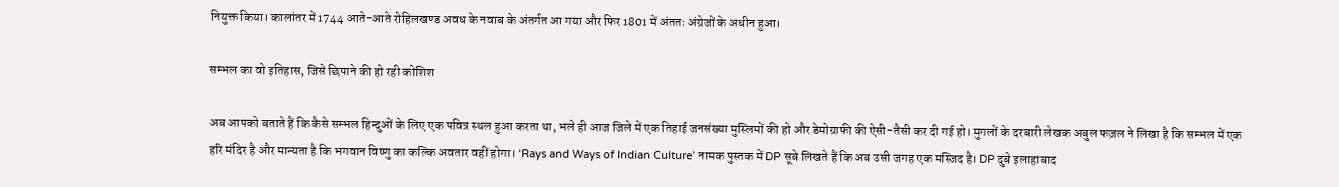नियुक्त किया। कालांतर में 1744 आते-आते रोहिलखण्ड अवध के नवाब के अंतर्गत आ गया और फिर 1801 में अंततः अंग्रेजों के अधीन हुआ।

सम्भल का वो इतिहास, जिसे छिपाने की हो रही कोशिश

अब आपको बताते हैं कि कैसे सम्भल हिन्दुओं के लिए एक पवित्र स्थल हुआ करता था, भले ही आज जिले में एक तिहाई जनसंख्या मुस्लिमों की हो और डेमोग्राफी की ऐसी-तैसी कर दी गई हो। मुगलों के दरबारी लेखक अबुल फज़ल ने लिखा है कि सम्भल में एक हरि मंदिर है और मान्यता है कि भगवान विष्णु का कल्कि अवतार वहीं होगा। ‘Rays and Ways of Indian Culture’ नामक पुस्तक में DP सूबे लिखते हैं कि अब उसी जगह एक मस्जिद है। DP दुबे इलाहाबाद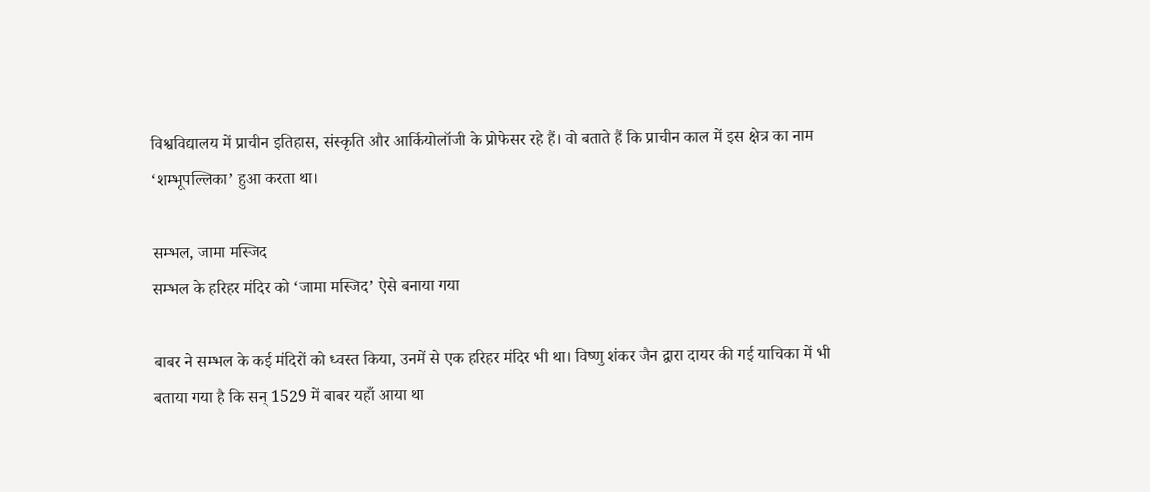विश्वविद्यालय में प्राचीन इतिहास, संस्कृति और आर्कियोलॉजी के प्रोफेसर रहे हैं। वो बताते हैं कि प्राचीन काल में इस क्षेत्र का नाम ‘शम्भूपल्लिका’ हुआ करता था।

सम्भल, जामा मस्जिद
सम्भल के हरिहर मंदिर को ‘जामा मस्जिद’ ऐसे बनाया गया

बाबर ने सम्भल के कई मंदिरों को ध्वस्त किया, उनमें से एक हरिहर मंदिर भी था। विष्णु शंकर जैन द्वारा दायर की गई याचिका में भी बताया गया है कि सन् 1529 में बाबर यहाँ आया था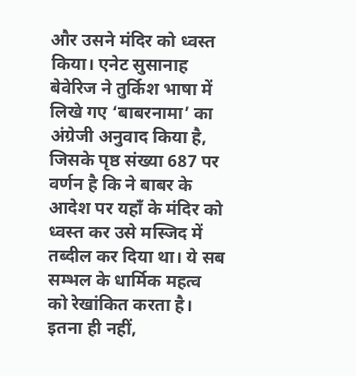और उसने मंदिर को ध्वस्त किया। एनेट सुसानाह बेवेरिज ने तुर्किश भाषा में लिखे गए ‘बाबरनामा’ का अंग्रेजी अनुवाद किया है, जिसके पृष्ठ संख्या 687 पर वर्णन है कि ने बाबर के आदेश पर यहाँ के मंदिर को ध्वस्त कर उसे मस्जिद में तब्दील कर दिया था। ये सब सम्भल के धार्मिक महत्व को रेखांकित करता है। इतना ही नहीं,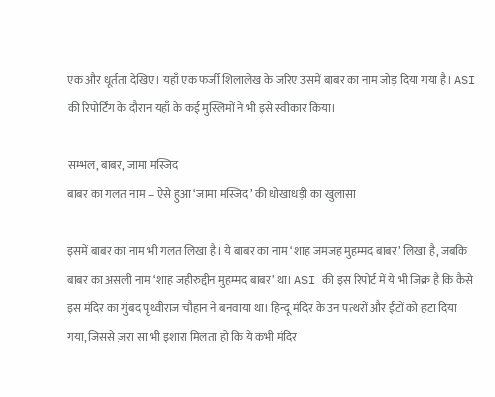एक और धूर्तता देखिए। यहाँ एक फर्जी शिलालेख के जरिए उसमें बाबर का नाम जोड़ दिया गया है। ASI की रिपोर्टिंग के दौरान यहाँ के कई मुस्लिमों ने भी इसे स्वीकार किया।

सम्भल, बाबर, जामा मस्जिद
बाबर का गलत नाम – ऐसे हुआ ‘जामा मस्जिद’ की धोखाधड़ी का खुलासा

इसमें बाबर का नाम भी गलत लिखा है। ये बाबर का नाम ‘शाह जमजह मुहम्मद बाबर’ लिखा है, जबकि बाबर का असली नाम ‘शाह जहीरुद्दीन मुहम्मद बाबर’ था। ASI की इस रिपोर्ट में ये भी जिक्र है कि कैसे इस मंदिर का गुंबद पृथ्वीराज चौहान ने बनवाया था। हिन्दू मंदिर के उन पत्थरों और ईंटों को हटा दिया गया, जिससे ज़रा सा भी इशारा मिलता हो कि ये कभी मंदिर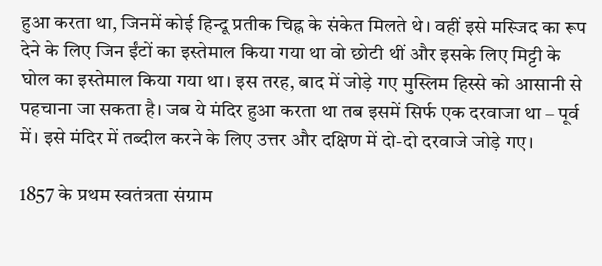हुआ करता था, जिनमें कोई हिन्दू प्रतीक चिह्न के संकेत मिलते थे। वहीं इसे मस्जिद का रूप देने के लिए जिन ईंटों का इस्तेमाल किया गया था वो छोटी थीं और इसके लिए मिट्टी के घोल का इस्तेमाल किया गया था। इस तरह, बाद में जोड़े गए मुस्लिम हिस्से को आसानी से पहचाना जा सकता है। जब ये मंदिर हुआ करता था तब इसमें सिर्फ एक दरवाजा था – पूर्व में। इसे मंदिर में तब्दील करने के लिए उत्तर और दक्षिण में दो-दो दरवाजे जोड़े गए।

1857 के प्रथम स्वतंत्रता संग्राम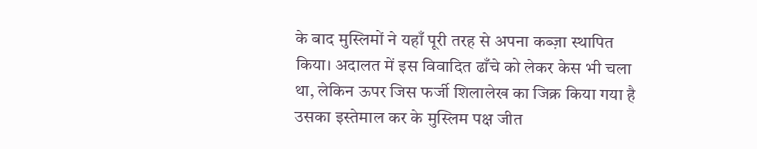के बाद मुस्लिमों ने यहाँ पूरी तरह से अपना कब्ज़ा स्थापित किया। अदालत में इस विवादित ढाँचे को लेकर केस भी चला था, लेकिन ऊपर जिस फर्जी शिलालेख का जिक्र किया गया है उसका इस्तेमाल कर के मुस्लिम पक्ष जीत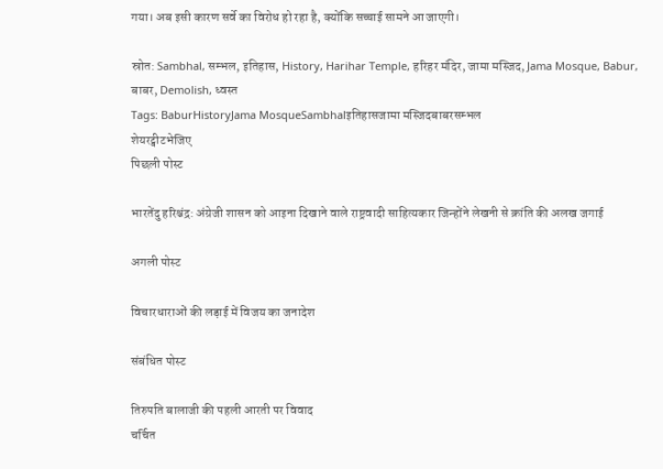गया। अब इसी कारण सर्वे का विरोध हो रहा है, क्योंकि सच्चाई सामने आ जाएगी।

स्रोत: Sambhal, सम्भल, इतिहास, History, Harihar Temple, हरिहर मंदिर, जामा मस्जिद, Jama Mosque, Babur, बाबर, Demolish, ध्वस्त
Tags: BaburHistoryJama MosqueSambhalइतिहासजामा मस्जिदबाबरसम्भल
शेयरट्वीटभेजिए
पिछली पोस्ट

भारतेंदु हरिश्चंद्र: अंग्रेजी शासन को आइना दिखाने वाले राष्ट्रवादी साहित्यकार जिन्होंने लेखनी से क्रांति की अलख जगाई

अगली पोस्ट

विचारधाराओं की लड़ाई में विजय का जनादेश

संबंधित पोस्ट

तिरुपति बालाजी की पहली आरती पर विवाद
चर्चित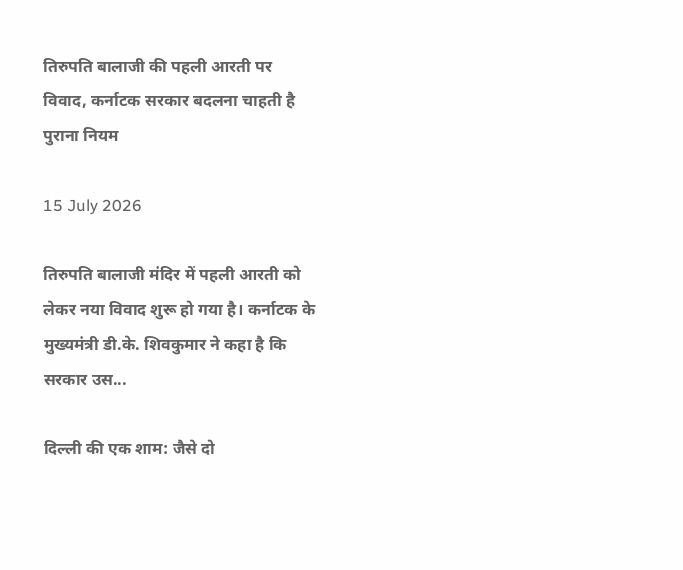तिरुपति बालाजी की पहली आरती पर विवाद, कर्नाटक सरकार बदलना चाहती है पुराना नियम

15 July 2026

तिरुपति बालाजी मंदिर में पहली आरती को लेकर नया विवाद शुरू हो गया है। कर्नाटक के मुख्यमंत्री डी.के. शिवकुमार ने कहा है कि सरकार उस...

दिल्ली की एक शाम: जैसे दो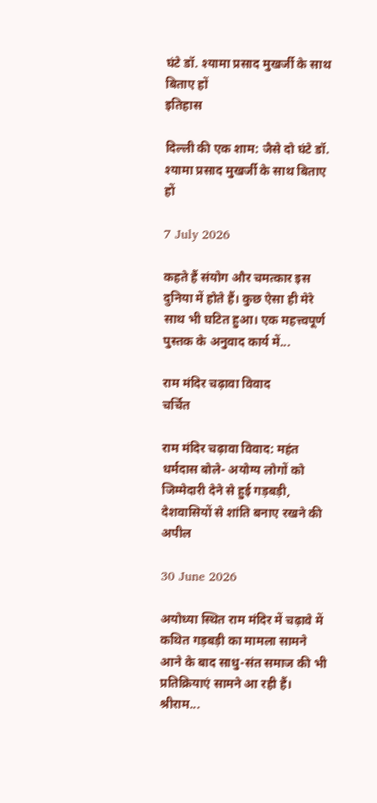घंटे डॉ. श्यामा प्रसाद मुखर्जी के साथ बिताए हों
इतिहास

दिल्ली की एक शाम: जैसे दो घंटे डॉ. श्यामा प्रसाद मुखर्जी के साथ बिताए हों

7 July 2026

कहते हैं संयोग और चमत्कार इस दुनिया में होते हैं। कुछ ऐसा ही मेरे साथ भी घटित हुआ। एक महत्त्वपूर्ण पुस्तक के अनुवाद कार्य में...

राम मंदिर चढ़ावा विवाद
चर्चित

राम मंदिर चढ़ावा विवाद: महंत धर्मदास बोले- अयोग्य लोगों को जिम्मेदारी देने से हुई गड़बड़ी, देशवासियों से शांति बनाए रखने की अपील

30 June 2026

अयोध्या स्थित राम मंदिर में चढ़ावे में कथित गड़बड़ी का मामला सामने आने के बाद साधु-संत समाज की भी प्रतिक्रियाएं सामने आ रही हैं। श्रीराम...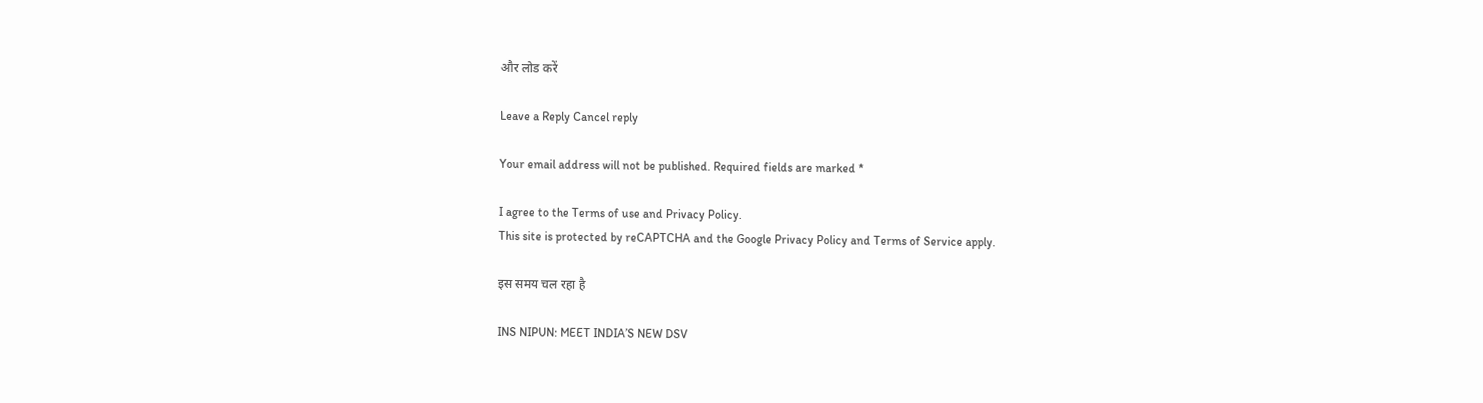और लोड करें

Leave a Reply Cancel reply

Your email address will not be published. Required fields are marked *

I agree to the Terms of use and Privacy Policy.
This site is protected by reCAPTCHA and the Google Privacy Policy and Terms of Service apply.

इस समय चल रहा है

INS NIPUN: MEET INDIA’S NEW DSV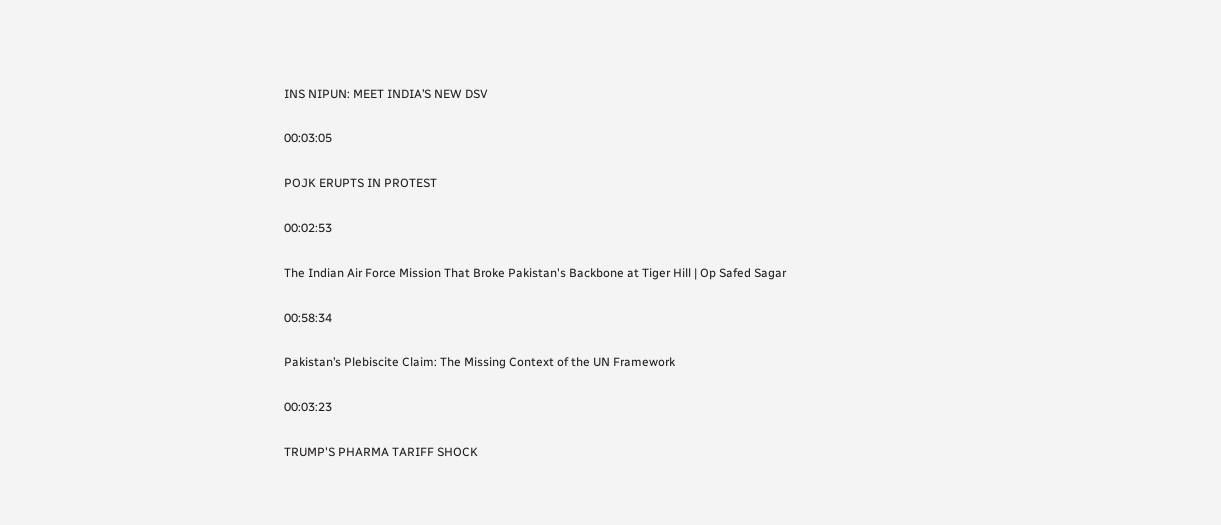INS NIPUN: MEET INDIA’S NEW DSV

00:03:05

POJK ERUPTS IN PROTEST

00:02:53

The Indian Air Force Mission That Broke Pakistan's Backbone at Tiger Hill | Op Safed Sagar

00:58:34

Pakistan’s Plebiscite Claim: The Missing Context of the UN Framework

00:03:23

TRUMP'S PHARMA TARIFF SHOCK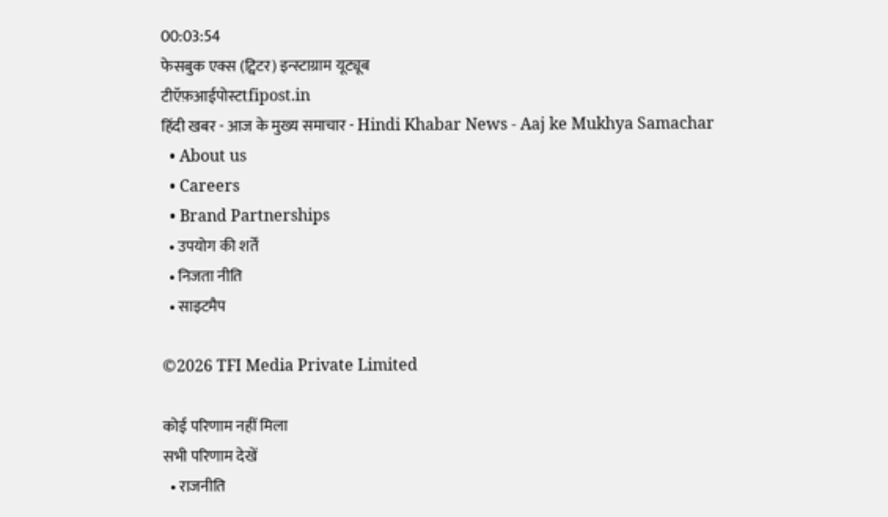00:03:54
फेसबुक एक्स (ट्विटर) इन्स्टाग्राम यूट्यूब
टीऍफ़आईपोस्टtfipost.in
हिंदी खबर - आज के मुख्य समाचार - Hindi Khabar News - Aaj ke Mukhya Samachar
  • About us
  • Careers
  • Brand Partnerships
  • उपयोग की शर्तें
  • निजता नीति
  • साइटमैप

©2026 TFI Media Private Limited

कोई परिणाम नहीं मिला
सभी परिणाम देखें
  • राजनीति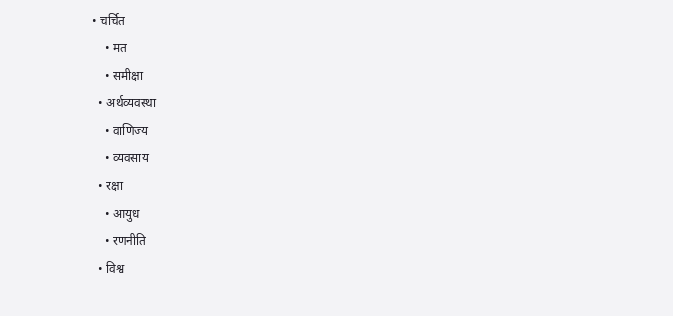• चर्चित
    • मत
    • समीक्षा
  • अर्थव्यवस्था
    • वाणिज्य
    • व्यवसाय
  • रक्षा
    • आयुध
    • रणनीति
  • विश्व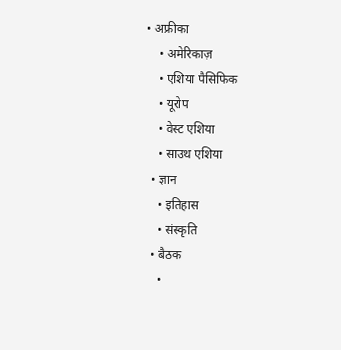• अफ्रीका
    • अमेरिकाज़
    • एशिया पैसिफिक
    • यूरोप
    • वेस्ट एशिया
    • साउथ एशिया
  • ज्ञान
    • इतिहास
    • संस्कृति
  • बैठक
    •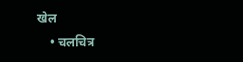खेल
    • चलचित्र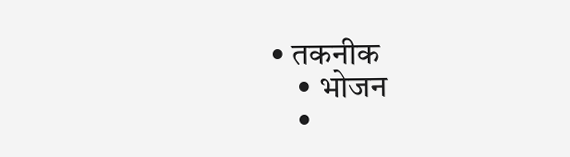• तकनीक
    • भोजन
    •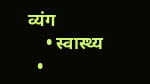व्यंग
    • स्वास्थ्य
  •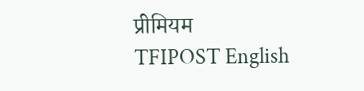प्रीमियम
TFIPOST English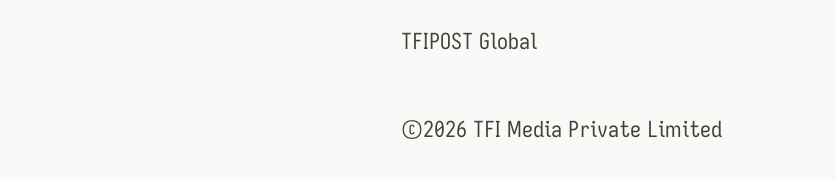TFIPOST Global

©2026 TFI Media Private Limited